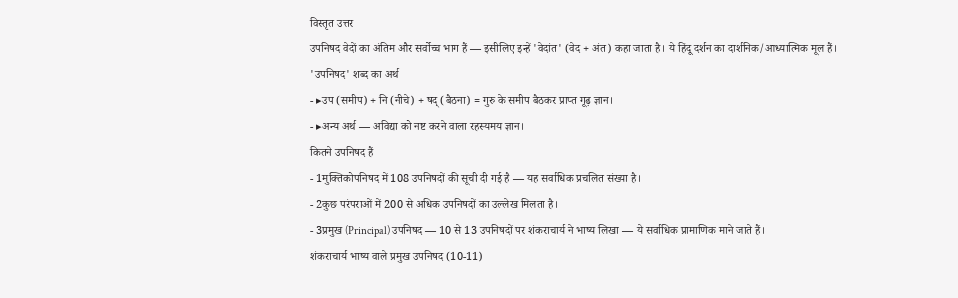विस्तृत उत्तर
उपनिषद वेदों का अंतिम और सर्वोच्च भाग हैं — इसीलिए इन्हें 'वेदांत' (वेद + अंत) कहा जाता है। ये हिंदू दर्शन का दार्शनिक/आध्यात्मिक मूल हैं।
'उपनिषद' शब्द का अर्थ
- ▸उप (समीप) + नि (नीचे) + षद् (बैठना) = गुरु के समीप बैठकर प्राप्त गूढ़ ज्ञान।
- ▸अन्य अर्थ — अविद्या को नष्ट करने वाला रहस्यमय ज्ञान।
कितने उपनिषद हैं
- 1मुक्तिकोपनिषद में 108 उपनिषदों की सूची दी गई है — यह सर्वाधिक प्रचलित संख्या है।
- 2कुछ परंपराओं में 200 से अधिक उपनिषदों का उल्लेख मिलता है।
- 3प्रमुख (Principal) उपनिषद — 10 से 13 उपनिषदों पर शंकराचार्य ने भाष्य लिखा — ये सर्वाधिक प्रामाणिक माने जाते हैं।
शंकराचार्य भाष्य वाले प्रमुख उपनिषद (10-11)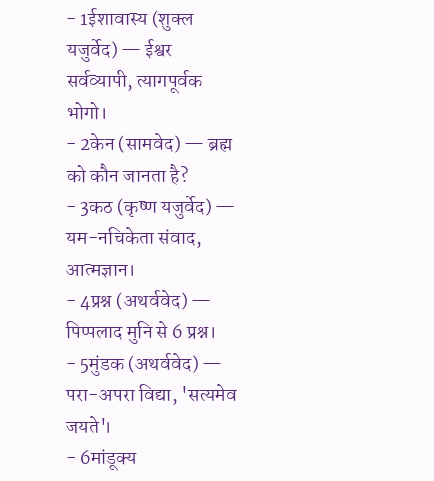- 1ईशावास्य (शुक्ल यजुर्वेद) — ईश्वर सर्वव्यापी, त्यागपूर्वक भोगो।
- 2केन (सामवेद) — ब्रह्म को कौन जानता है?
- 3कठ (कृष्ण यजुर्वेद) — यम-नचिकेता संवाद, आत्मज्ञान।
- 4प्रश्न (अथर्ववेद) — पिप्पलाद मुनि से 6 प्रश्न।
- 5मुंडक (अथर्ववेद) — परा-अपरा विद्या, 'सत्यमेव जयते'।
- 6मांडूक्य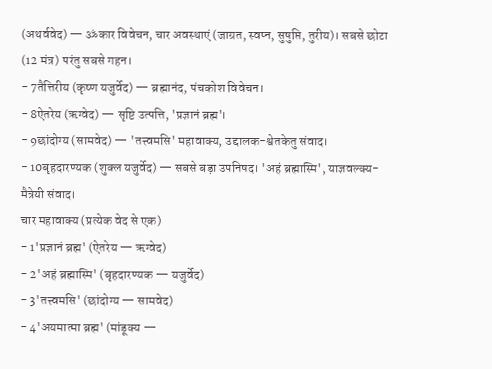(अथर्ववेद) — ॐकार विवेचन, चार अवस्थाएं (जाग्रत, स्वप्न, सुषुप्ति, तुरीय)। सबसे छोटा (12 मंत्र) परंतु सबसे गहन।
- 7तैत्तिरीय (कृष्ण यजुर्वेद) — ब्रह्मानंद, पंचकोश विवेचन।
- 8ऐतरेय (ऋग्वेद) — सृष्टि उत्पत्ति, 'प्रज्ञानं ब्रह्म'।
- 9छांदोग्य (सामवेद) — 'तत्त्वमसि' महावाक्य, उद्दालक-श्वेतकेतु संवाद।
- 10बृहदारण्यक (शुक्ल यजुर्वेद) — सबसे बड़ा उपनिषद। 'अहं ब्रह्मास्मि', याज्ञवल्क्य-मैत्रेयी संवाद।
चार महावाक्य (प्रत्येक वेद से एक)
- 1'प्रज्ञानं ब्रह्म' (ऐतरेय — ऋग्वेद)
- 2'अहं ब्रह्मास्मि' (बृहदारण्यक — यजुर्वेद)
- 3'तत्त्वमसि' (छांदोग्य — सामवेद)
- 4'अयमात्मा ब्रह्म' (मांडूक्य —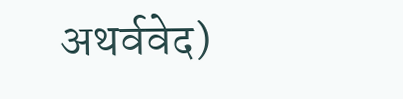अथर्ववेद)